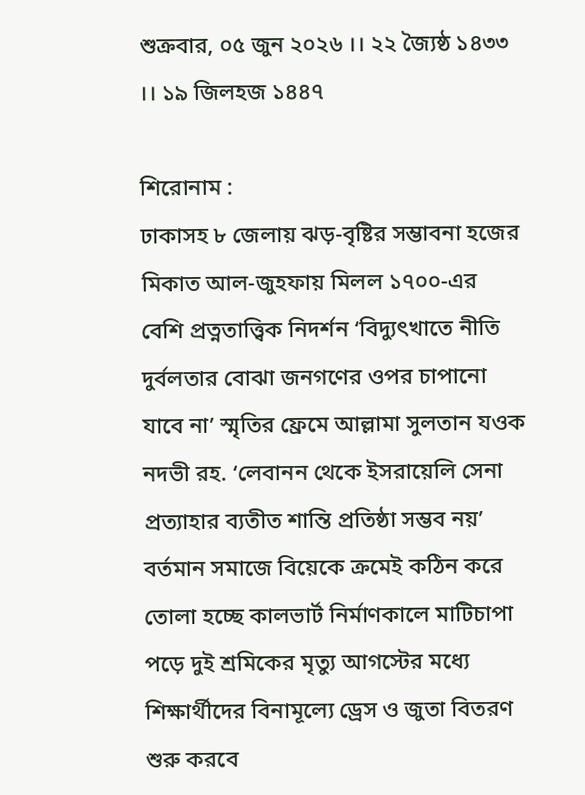শুক্রবার, ০৫ জুন ২০২৬ ।। ২২ জ্যৈষ্ঠ ১৪৩৩ ।। ১৯ জিলহজ ১৪৪৭

শিরোনাম :
ঢাকাসহ ৮ জেলায় ঝড়-বৃষ্টির সম্ভাবনা হজের মিকাত আল-জুহফায় মিলল ১৭০০-এর বেশি প্রত্নতাত্ত্বিক নিদর্শন ‘বিদ্যুৎখাতে নীতি দুর্বলতার বোঝা জনগণের ওপর চাপানো যাবে না’ স্মৃতির ফ্রেমে আল্লামা সুলতান যওক নদভী রহ. ‘লেবানন থেকে ইসরায়েলি সেনা প্রত্যাহার ব্যতীত শান্তি প্রতিষ্ঠা সম্ভব নয়’ বর্তমান সমাজে বিয়েকে ক্রমেই কঠিন করে তোলা হচ্ছে কালভার্ট নির্মাণকালে মাটিচাপা পড়ে দুই শ্রমিকের মৃত্যু আগস্টের মধ্যে শিক্ষার্থীদের বিনামূল্যে ড্রেস ও জুতা বিতরণ শুরু করবে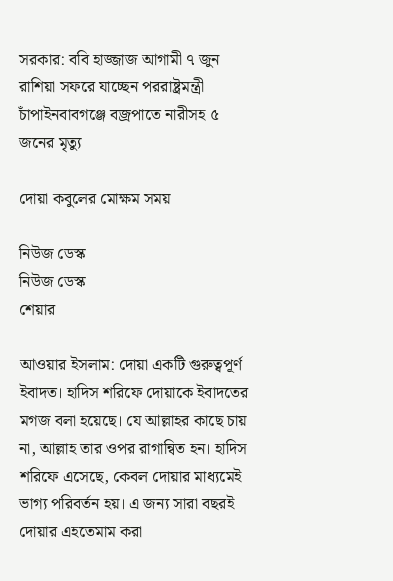সরকার: ববি হাজ্জাজ আগামী ৭ জুন রাশিয়া সফরে যাচ্ছেন পররাষ্ট্রমন্ত্রী চাঁপাইনবাবগঞ্জে বজ্রপাতে নারীসহ ৫ জনের মৃত্যু

দোয়া কবুলের মোক্ষম সময়

নিউজ ডেস্ক
নিউজ ডেস্ক
শেয়ার

আওয়ার ইসলাম: দোয়া একটি গুরুত্বপূর্ণ ইবাদত। হাদিস শরিফে দোয়াকে ইবাদতের মগজ বলা হয়েছে। যে আল্লাহর কাছে চায় না, আল্লাহ তার ওপর রাগান্বিত হন। হাদিস শরিফে এসেছে, কেবল দোয়ার মাধ্যমেই ভাগ্য পরিবর্তন হয়। এ জন্য সারা বছরই দোয়ার এহতেমাম করা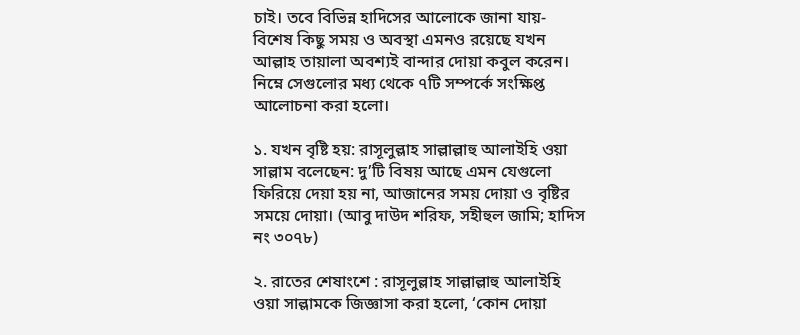চাই। তবে বিভিন্ন হাদিসের আলোকে জানা যায়- বিশেষ কিছু সময় ও অবস্থা এমনও রয়েছে যখন আল্লাহ তায়ালা অবশ্যই বান্দার দোয়া কবুল করেন। নিম্নে সেগুলোর মধ্য থেকে ৭টি সম্পর্কে সংক্ষিপ্ত আলোচনা করা হলো।

১. যখন বৃষ্টি হয়: রাসূলুল্লাহ সাল্লাল্লাহু আলাইহি ওয়া সাল্লাম বলেছেন: দু’টি বিষয় আছে এমন যেগুলো ফিরিয়ে দেয়া হয় না, আজানের সময় দোয়া ও বৃষ্টির সময়ে দোয়া। (আবু দাউদ শরিফ, সহীহুল জামি; হাদিস নং ৩০৭৮)

২. রাতের শেষাংশে : রাসূলুল্লাহ সাল্লাল্লাহু আলাইহি ওয়া সাল্লামকে জিজ্ঞাসা করা হলো, ‘কোন দোয়া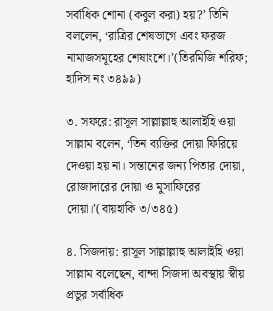সর্বাধিক শোনা (কবুল করা) হয়?’ তিনি বললেন, ‘রাত্রির শেষভাগে এবং ফরজ নামাজসমূহের শেষাংশে।’(তিরমিজি শরিফ; হাদিস নং ৩৪৯৯)

৩. সফরে: রাসূল সাল্লাল্লাহু আলাইহি ওয়া সাল্লাম বলেন, ‘তিন ব্যক্তির দোয়া ফিরিয়ে দেওয়া হয় না। সন্তানের জন্য পিতার দোয়া, রোজাদারের দোয়া ও মুসাফিরের দোয়া।’(বায়হাকি ৩/৩৪৫)

৪. সিজদায়: রাসূল সাল্লাল্লাহু আলাইহি ওয়া সাল্লাম বলেছেন, বান্দা সিজদা অবস্থায় স্বীয় প্রভুর সর্বাধিক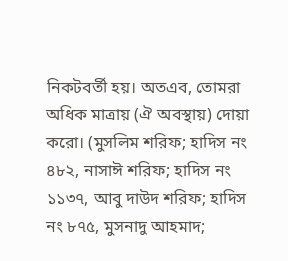নিকটবর্তী হয়। অতএব, তোমরা অধিক মাত্রায় (ঐ অবস্থায়) দোয়া করো। (মুসলিম শরিফ; হাদিস নং ৪৮২, নাসাঈ শরিফ; হাদিস নং ১১৩৭, আবু দাউদ শরিফ; হাদিস নং ৮৭৫, মুসনাদু আহমাদ;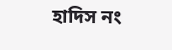হাদিস নং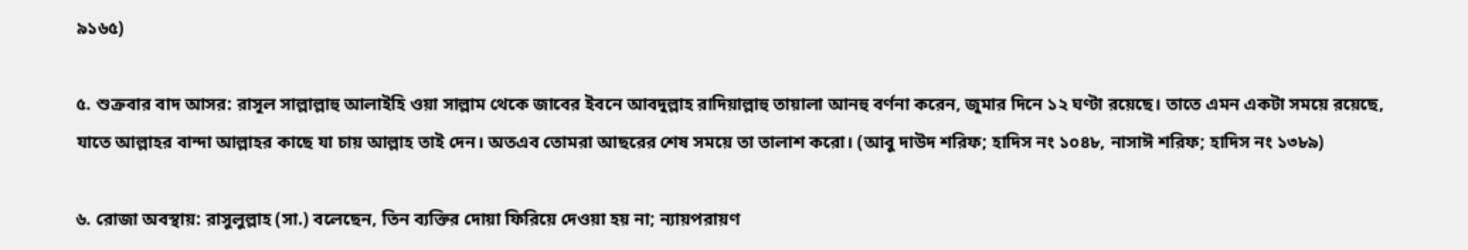৯১৬৫)

৫. শুক্রবার বাদ আসর: রাসূল সাল্লাল্লাহু আলাইহি ওয়া সাল্লাম থেকে জাবের ইবনে আবদুল্লাহ রাদিয়াল্লাহু তায়ালা আনহু বর্ণনা করেন, জুমার দিনে ১২ ঘণ্টা রয়েছে। তাতে এমন একটা সময়ে রয়েছে, যাতে আল্লাহর বান্দা আল্লাহর ক‍াছে যা চায় আল্লাহ তাই দেন। অতএব তোমরা আছরের শেষ সময়ে তা তালাশ করো। (আবু দাউদ শরিফ; হাদিস নং ১০৪৮, নাসাঈ শরিফ; হাদিস নং ১৩৮৯)

৬. রোজা অবস্থায়: রাসুলুল্লাহ (সা.) বলেছেন, তিন ব্যক্তির দোয়া ফিরিয়ে দেওয়া হয় না; ন্যায়পরায়ণ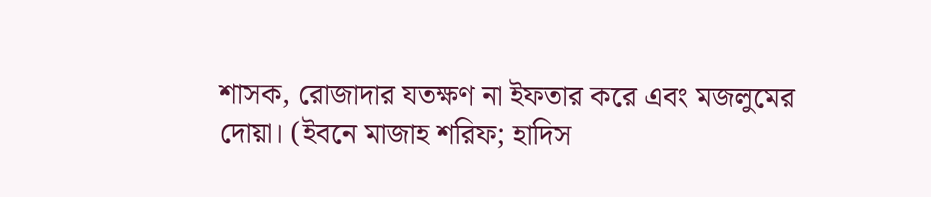শাসক, রোজাদার যতক্ষণ না ইফতার করে এবং মজলুমের দোয়া। (ইবনে মাজাহ শরিফ; হাদিস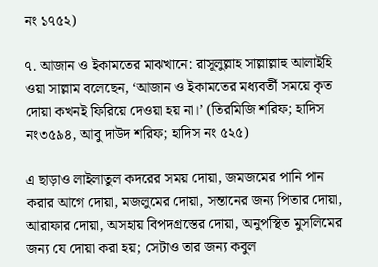নং ১৭৫২)

৭. আজান ও ইকামতের মাঝখানে: রাসূলুল্লাহ সাল্লাল্লাহু আলাইহি ওয়া সাল্লাম বলেছেন, ‘আজান ও ইকামতের মধ্যবর্তী সময়ে কৃত দোয়া কখনই ফিরিয়ে দেওয়া হয় না।’ (তিরমিজি শরিফ; হাদিস নং৩৫৯৪, আবু দাউদ শরিফ; হাদিস নং ৫২৫)

এ ছাড়াও লাইলাতুল কদরের সময় দোয়া, জমজমের পানি পান করার আগে দোয়া, মজলুমের দোয়া, সন্তানের জন্য পিতার দোয়া, আরাফার দোয়া, অসহায় বিপদগ্রস্তের দোয়া, অনুপস্থিত মুসলিমের জন্য যে দোয়া করা হয়; সেটাও তার জন্য কবুল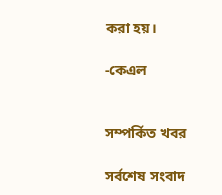করা হয়।

-কেএল


সম্পর্কিত খবর

সর্বশেষ সংবাদ